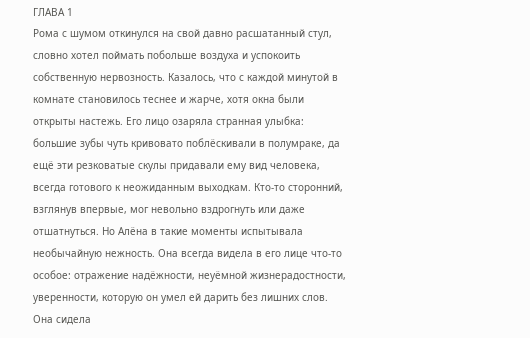ГЛАВА 1
Рома с шумом откинулся на свой давно расшатанный стул, словно хотел поймать побольше воздуха и успокоить собственную нервозность. Казалось, что с каждой минутой в комнате становилось теснее и жарче, хотя окна были открыты настежь. Его лицо озаряла странная улыбка: большие зубы чуть кривовато поблёскивали в полумраке, да ещё эти резковатые скулы придавали ему вид человека, всегда готового к неожиданным выходкам. Кто-то сторонний, взглянув впервые, мог невольно вздрогнуть или даже отшатнуться. Но Алёна в такие моменты испытывала необычайную нежность. Она всегда видела в его лице что-то особое: отражение надёжности, неуёмной жизнерадостности, уверенности, которую он умел ей дарить без лишних слов.
Она сидела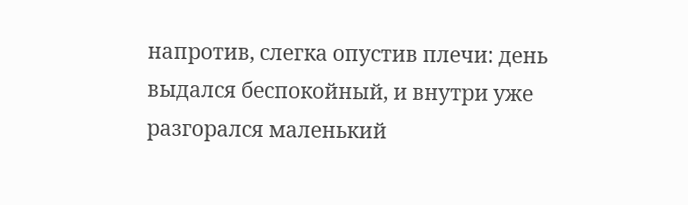напротив, слегка опустив плечи: день выдался беспокойный, и внутри уже разгорался маленький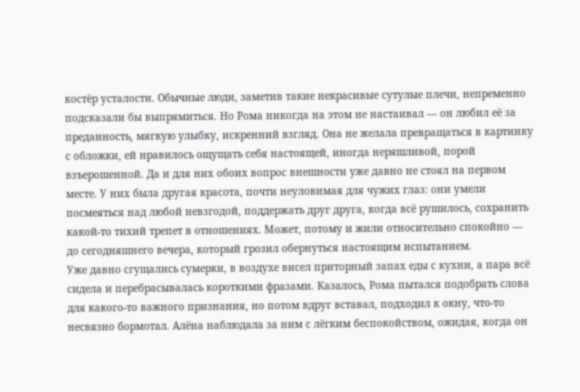костёр усталости. Обычные люди, заметив такие некрасивые сутулые плечи, непременно подсказали бы выпрямиться. Но Рома никогда на этом не настаивал — он любил её за преданность, мягкую улыбку, искренний взгляд. Она не желала превращаться в картинку с обложки, ей нравилось ощущать себя настоящей, иногда неряшливой, порой взъерошенной. Да и для них обоих вопрос внешности уже давно не стоял на первом месте. У них была другая красота, почти неуловимая для чужих глаз: они умели посмеяться над любой невзгодой, поддержать друг друга, когда всё рушилось, сохранить какой-то тихий трепет в отношениях. Может, потому и жили относительно спокойно — до сегодняшнего вечера, который грозил обернуться настоящим испытанием.
Уже давно сгущались сумерки, в воздухе висел приторный запах еды с кухни, а пара всё сидела и перебрасывалась короткими фразами. Казалось, Рома пытался подобрать слова для какого-то важного признания, но потом вдруг вставал, подходил к окну, что-то несвязно бормотал. Алёна наблюдала за ним с лёгким беспокойством, ожидая, когда он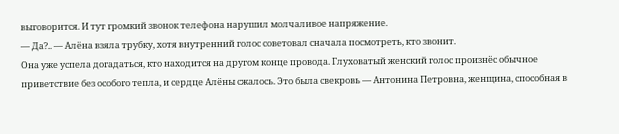выговорится. И тут громкий звонок телефона нарушил молчаливое напряжение.
— Да?.. — Алёна взяла трубку, хотя внутренний голос советовал сначала посмотреть, кто звонит.
Она уже успела догадаться, кто находится на другом конце провода. Глуховатый женский голос произнёс обычное приветствие без особого тепла, и сердце Алёны сжалось. Это была свекровь — Антонина Петровна, женщина, способная в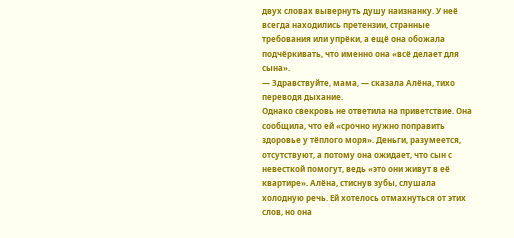двух словах вывернуть душу наизнанку. У неё всегда находились претензии, странные требования или упрёки, а ещё она обожала подчёркивать, что именно она «всё делает для сына».
— Здравствуйте, мама, — сказала Алёна, тихо переводя дыхание.
Однако свекровь не ответила на приветствие. Она сообщила, что ей «срочно нужно поправить здоровье у тёплого моря». Деньги, разумеется, отсутствуют, а потому она ожидает, что сын с невесткой помогут, ведь «это они живут в её квартире». Алёна, стиснув зубы, слушала холодную речь. Ей хотелось отмахнуться от этих слов, но она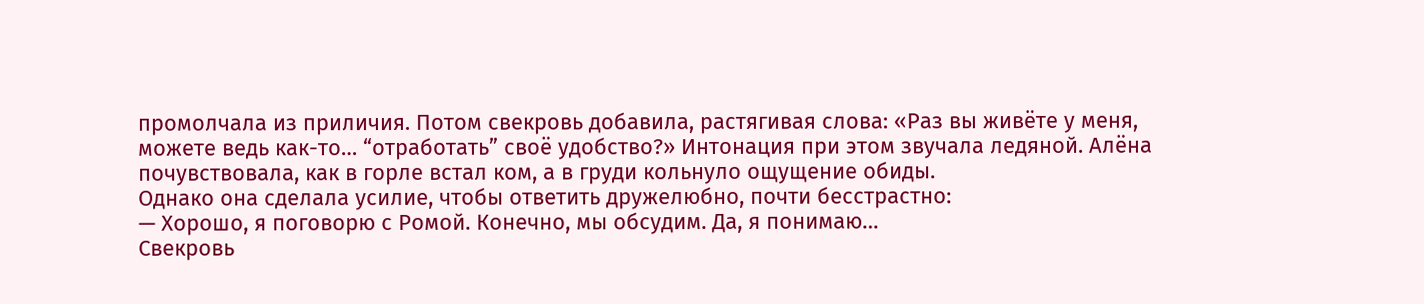промолчала из приличия. Потом свекровь добавила, растягивая слова: «Раз вы живёте у меня, можете ведь как-то… “отработать” своё удобство?» Интонация при этом звучала ледяной. Алёна почувствовала, как в горле встал ком, а в груди кольнуло ощущение обиды.
Однако она сделала усилие, чтобы ответить дружелюбно, почти бесстрастно:
— Хорошо, я поговорю с Ромой. Конечно, мы обсудим. Да, я понимаю…
Свекровь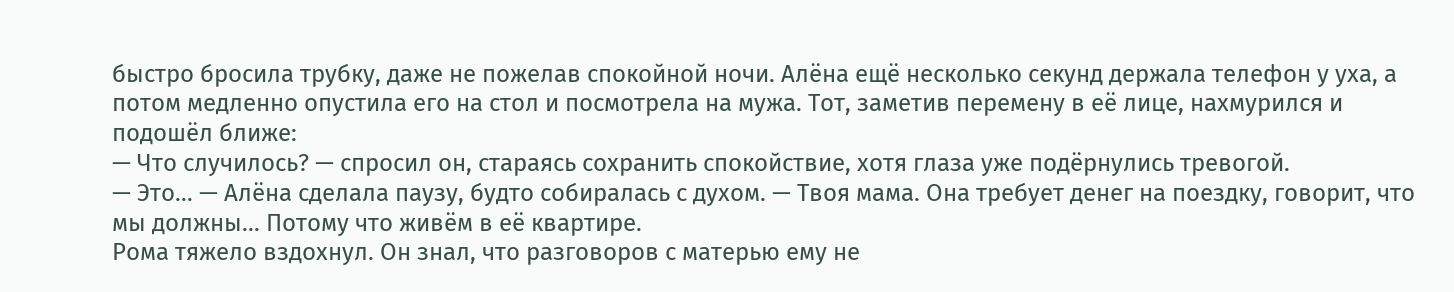быстро бросила трубку, даже не пожелав спокойной ночи. Алёна ещё несколько секунд держала телефон у уха, а потом медленно опустила его на стол и посмотрела на мужа. Тот, заметив перемену в её лице, нахмурился и подошёл ближе:
— Что случилось? — спросил он, стараясь сохранить спокойствие, хотя глаза уже подёрнулись тревогой.
— Это… — Алёна сделала паузу, будто собиралась с духом. — Твоя мама. Она требует денег на поездку, говорит, что мы должны… Потому что живём в её квартире.
Рома тяжело вздохнул. Он знал, что разговоров с матерью ему не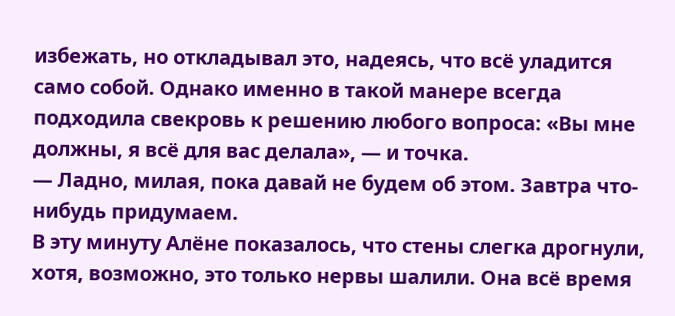избежать, но откладывал это, надеясь, что всё уладится само собой. Однако именно в такой манере всегда подходила свекровь к решению любого вопроса: «Вы мне должны, я всё для вас делала», — и точка.
— Ладно, милая, пока давай не будем об этом. Завтра что-нибудь придумаем.
В эту минуту Алёне показалось, что стены слегка дрогнули, хотя, возможно, это только нервы шалили. Она всё время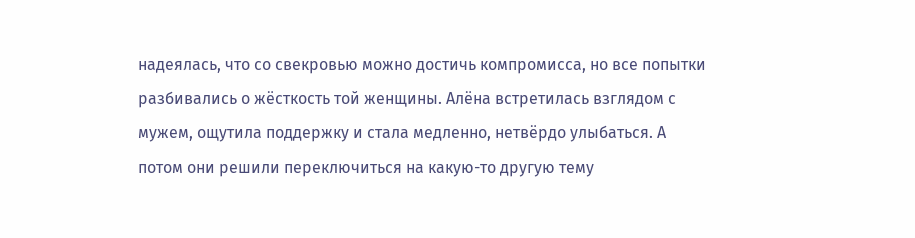надеялась, что со свекровью можно достичь компромисса, но все попытки разбивались о жёсткость той женщины. Алёна встретилась взглядом с мужем, ощутила поддержку и стала медленно, нетвёрдо улыбаться. А потом они решили переключиться на какую-то другую тему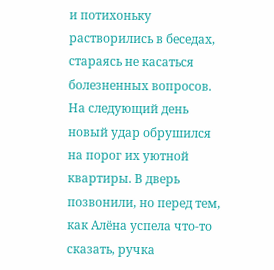и потихоньку растворились в беседах, стараясь не касаться болезненных вопросов.
На следующий день новый удар обрушился на порог их уютной квартиры. В дверь позвонили, но перед тем, как Алёна успела что-то сказать, ручка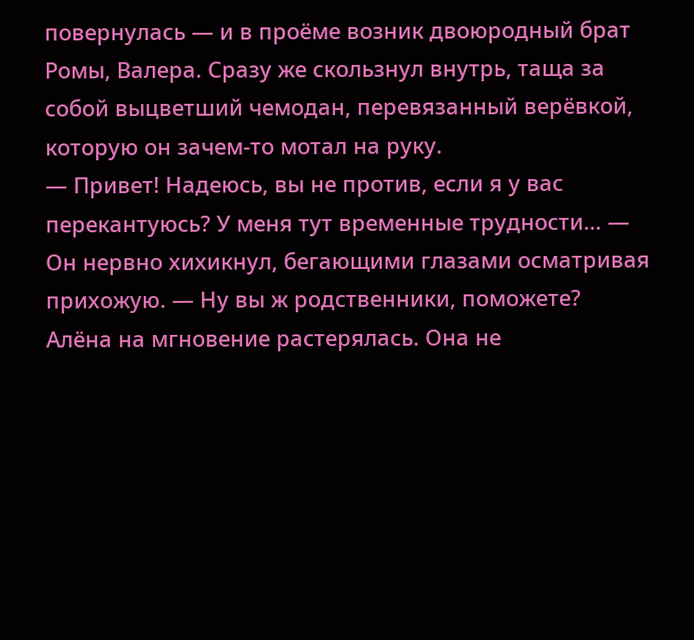повернулась — и в проёме возник двоюродный брат Ромы, Валера. Сразу же скользнул внутрь, таща за собой выцветший чемодан, перевязанный верёвкой, которую он зачем-то мотал на руку.
— Привет! Надеюсь, вы не против, если я у вас перекантуюсь? У меня тут временные трудности… — Он нервно хихикнул, бегающими глазами осматривая прихожую. — Ну вы ж родственники, поможете?
Алёна на мгновение растерялась. Она не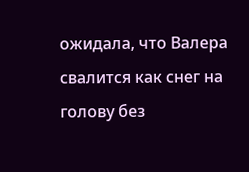ожидала, что Валера свалится как снег на голову без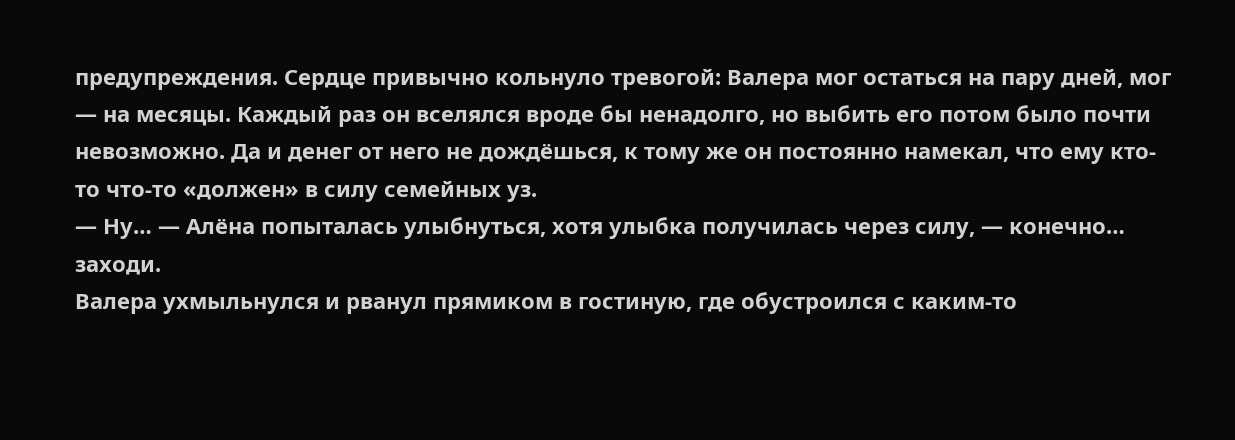предупреждения. Сердце привычно кольнуло тревогой: Валера мог остаться на пару дней, мог — на месяцы. Каждый раз он вселялся вроде бы ненадолго, но выбить его потом было почти невозможно. Да и денег от него не дождёшься, к тому же он постоянно намекал, что ему кто-то что-то «должен» в силу семейных уз.
— Ну… — Алёна попыталась улыбнуться, хотя улыбка получилась через силу, — конечно… заходи.
Валера ухмыльнулся и рванул прямиком в гостиную, где обустроился с каким-то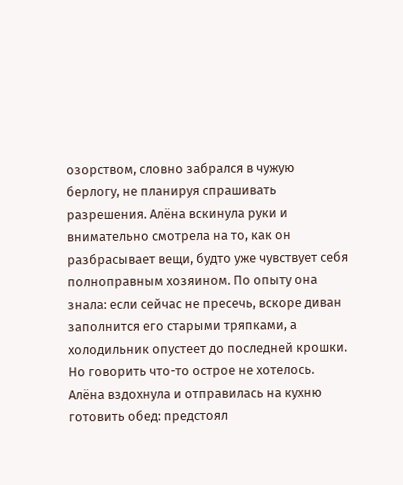озорством, словно забрался в чужую берлогу, не планируя спрашивать разрешения. Алёна вскинула руки и внимательно смотрела на то, как он разбрасывает вещи, будто уже чувствует себя полноправным хозяином. По опыту она знала: если сейчас не пресечь, вскоре диван заполнится его старыми тряпками, а холодильник опустеет до последней крошки.
Но говорить что-то острое не хотелось. Алёна вздохнула и отправилась на кухню готовить обед: предстоял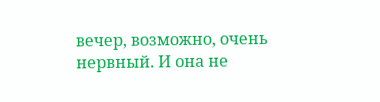вечер, возможно, очень нервный. И она не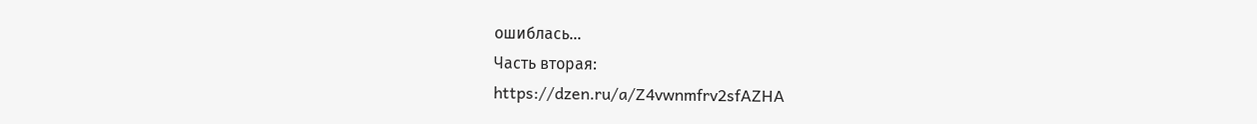ошиблась...
Часть вторая:
https://dzen.ru/a/Z4vwnmfrv2sfAZHA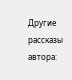Другие рассказы автора: